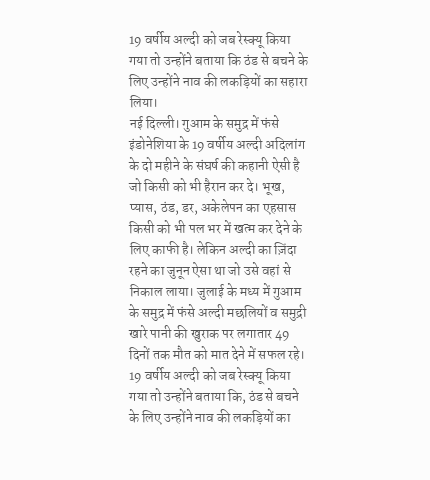19 वर्षीय अल्दी को जब रेस्क्यू किया गया तो उन्होंने बताया कि ठंड से बचने के लिए उन्होंने नाव की लकड़ियों का सहारा लिया।
नई दिल्ली। गुआम के समुद्र में फंसे इंडोनेशिया के 19 वर्षीय अल्दी अदिलांग के दो महीने के संघर्ष की कहानी ऐसी है जो किसी को भी हैरान कर दे। भूख, प्यास, ठंड, डर, अकेलेपन का एहसास किसी को भी पल भर में खत्म कर देने के लिए काफी है। लेकिन अल्दी का ज़िंदा रहने का जुनून ऐसा था जो उसे वहां से निकाल लाया। जुलाई के मध्य में गुआम के समुद्र में फंसे अल्दी मछलियों व समुद्री खारे पानी की खुराक पर लगातार 49 दिनों तक मौत को मात देने में सफल रहे। 19 वर्षीय अल्दी को जब रेस्क्यू किया गया तो उन्होंने बताया कि, ठंड से बचने के लिए उन्होंने नाव की लकड़ियों का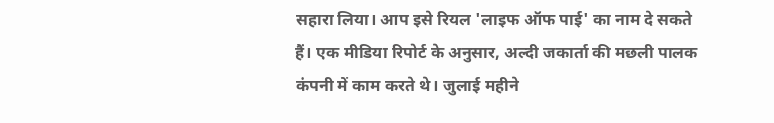सहारा लिया। आप इसे रियल 'लाइफ ऑफ पाई' का नाम दे सकते हैं। एक मीडिया रिपोर्ट के अनुसार, अल्दी जकार्ता की मछली पालक कंपनी में काम करते थे। जुलाई महीने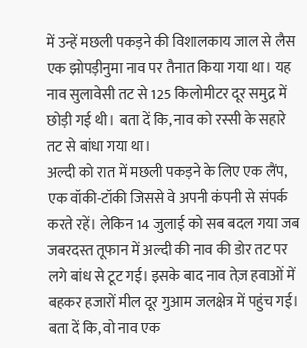में उन्हें मछली पकड़ने की विशालकाय जाल से लैस एक झोपड़ीनुमा नाव पर तैनात किया गया था। यह नाव सुलावेसी तट से 125 किलोमीटर दूर समुद्र में छोड़ी गई थी। बता दें कि, नाव को रस्सी के सहारे तट से बांधा गया था।
अल्दी को रात में मछली पकड़ने के लिए एक लैंप, एक वॉकी-टॉकी जिससे वे अपनी कंपनी से संपर्क करते रहें। लेकिन 14 जुलाई को सब बदल गया जब जबरदस्त तूफान में अल्दी की नाव की डोर तट पर लगे बांध से टूट गई। इसके बाद नाव तेज़ हवाओं में बहकर हजारों मील दूर गुआम जलक्षेत्र में पहुंच गई। बता दें कि, वो नाव एक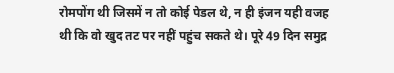रोमपोंग थी जिसमें न तो कोई पेडल थे, न ही इंजन यही वजह थी कि वो खुद तट पर नहीं पहुंच सकते थे। पूरे 49 दिन समुद्र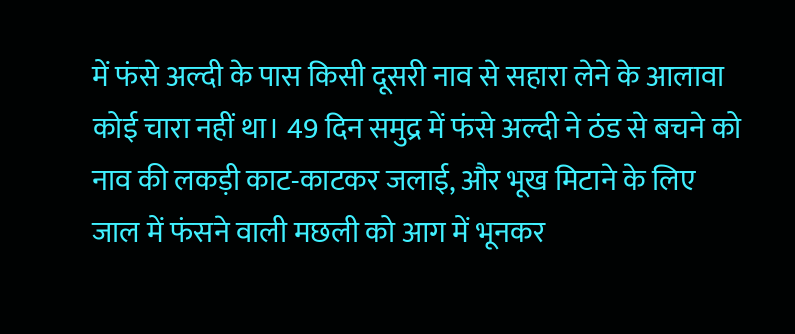में फंसे अल्दी के पास किसी दूसरी नाव से सहारा लेने के आलावा कोई चारा नहीं था। 49 दिन समुद्र में फंसे अल्दी ने ठंड से बचने को नाव की लकड़ी काट-काटकर जलाई, और भूख मिटाने के लिए जाल में फंसने वाली मछली को आग में भूनकर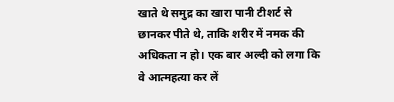खाते थे समुद्र का खारा पानी टीशर्ट से छानकर पीते थे, ताकि शरीर में नमक की अधिकता न हो। एक बार अल्दी को लगा कि वे आत्महत्या कर लें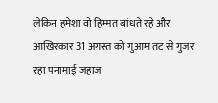लेकिन हमेशा वो हिम्मत बांधते रहे और आखिरकार 31 अगस्त को गुआम तट से गुजर रहा पनामाई जहाज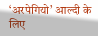‘अरपेगियो’ आल्दी के लिए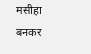मसीहा बनकर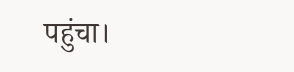पहुंचा।